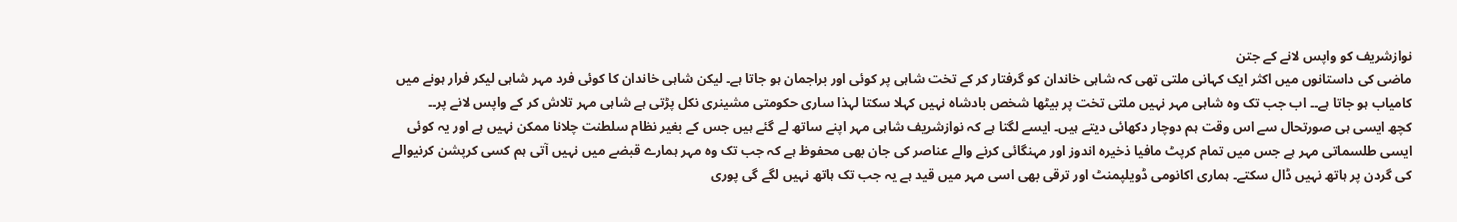نوازشریف کو واپس لانے کے جتن
ماضی کی داستانوں میں اکثر ایک کہانی ملتی تھی کہ شاہی خاندان کو گرفتار کر کے تخت شاہی پر کوئی اور براجمان ہو جاتا ہے۔ لیکن شاہی خاندان کا کوئی فرد مہر شاہی لیکر فرار ہونے میں کامیاب ہو جاتا ہے۔۔ اب جب تک وہ شاہی مہر نہیں ملتی تخت پر بیٹھا شخص بادشاہ نہیں کہلا سکتا لہذا ساری حکومتی مشینری نکل پڑتی ہے شاہی مہر تلاش کر کے واپس لانے پر۔۔
کچھ ایسی ہی صورتحال سے اس وقت ہم دوچار دکھائی دیتے ہیں۔ ایسے لگتا ہے کہ نوازشریف شاہی مہر اپنے ساتھ لے گئے ہیں جس کے بغیر نظام سلطنت چلانا ممکن نہیں ہے اور یہ کوئی ایسی طلسماتی مہر ہے جس میں تمام کرپٹ مافیا ذخیرہ اندوز اور مہنگائی کرنے والے عناصر کی جان بھی محفوظ ہے کہ جب تک وہ مہر ہمارے قبضے میں نہیں آتی ہم کسی کرپشن کرنیوالے کی گردن پر ہاتھ نہیں ڈال سکتے۔ ہماری اکانومی ڈویلپمنٹ اور ترقی بھی اسی مہر میں قید ہے یہ جب تک ہاتھ نہیں لگے گی پوری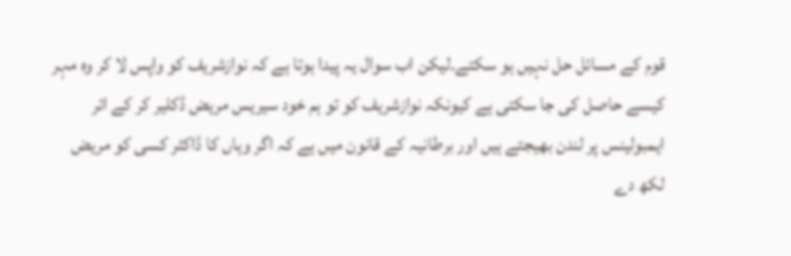قوم کے مسائل حل نہیں ہو سکتے۔لیکن اب سوال یہ پیدا ہوتا ہے کہ نوازشریف کو واپس لا کر وہ مہر کیسے حاصل کی جا سکتی ہے کیونکہ نوازشریف کو تو ہم خود سیریس مریض ڈکلیر کر کے ائر ایمبولینس پر لندن بھیجتے ہیں اور برطانیہ کے قانون میں ہے کہ اگر وہاں کا ڈاکٹر کسی کو مریض لکھ دے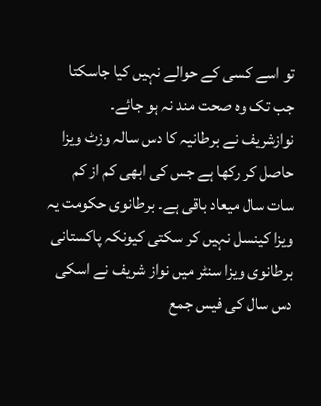تو اسے کسی کے حوالے نہیں کیا جاسکتا جب تک وہ صحت مند نہ ہو جائے۔
نوازشریف نے برطانیہ کا دس سالہ وزٹ ویزا حاصل کر رکھا ہے جس کی ابھی کم از کم سات سال میعاد باقی ہے۔ برطانوی حکومت یہ ویزا کینسل نہیں کر سکتی کیونکہ پاکستانی برطانوی ویزا سنٹر میں نواز شریف نے اسکی دس سال کی فیس جمع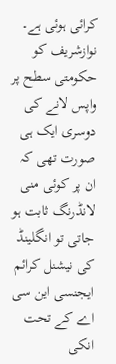کرائی ہوئی ہے۔ نوازشریف کو حکومتی سطح پر واپس لانے کی دوسری ایک ہی صورت تھی کہ ان پر کوئی منی لانڈرنگ ثابت ہو جاتی تو انگلینڈ کی نیشنل کرائم ایجنسی این سی اے کے تحت انکی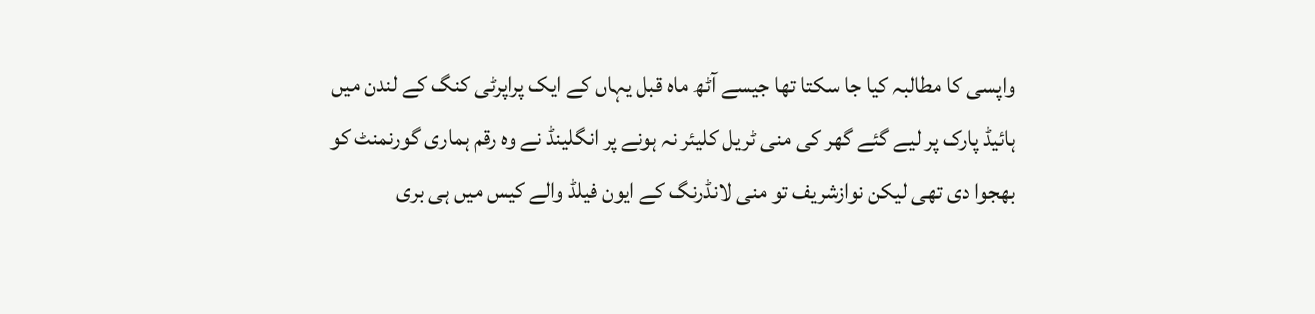واپسی کا مطالبہ کیا جا سکتا تھا جیسے آٹھ ماہ قبل یہاں کے ایک پراپرٹی کنگ کے لندن میں ہائیڈ پارک پر لیے گئے گھر کی منی ٹریل کلیئر نہ ہونے پر انگلینڈ نے وہ رقم ہماری گورنمنٹ کو بھجوا دی تھی لیکن نوازشریف تو منی لانڈرنگ کے ایون فیلڈ والے کیس میں ہی بری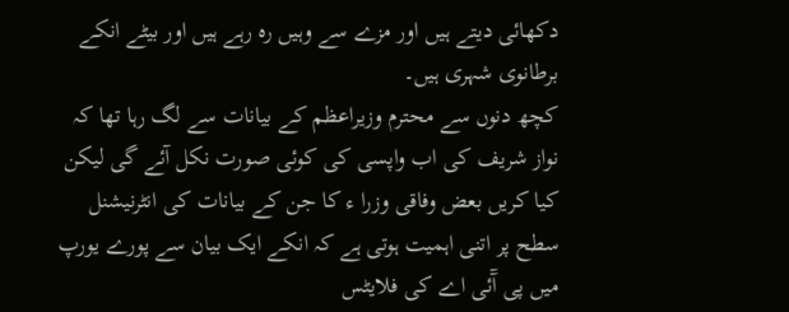دکھائی دیتے ہیں اور مزے سے وہیں رہ رہے ہیں اور بیٹے انکے برطانوی شہری ہیں۔
کچھ دنوں سے محترم وزیراعظم کے بیانات سے لگ رہا تھا کہ نواز شریف کی اب واپسی کی کوئی صورت نکل آئے گی لیکن کیا کریں بعض وفاقی وزرا ء کا جن کے بیانات کی انٹرنیشنل سطح پر اتنی اہمیت ہوتی ہے کہ انکے ایک بیان سے پورے یورپ میں پی آٓئی اے کی فلایٹس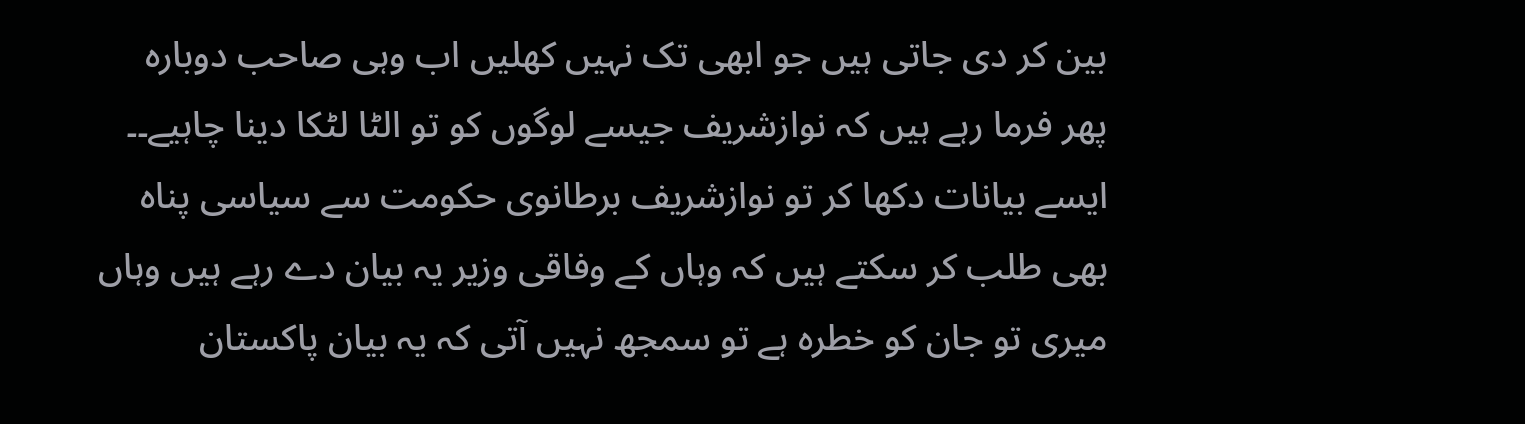بین کر دی جاتی ہیں جو ابھی تک نہیں کھلیں اب وہی صاحب دوبارہ پھر فرما رہے ہیں کہ نوازشریف جیسے لوگوں کو تو الٹا لٹکا دینا چاہیے۔۔ ایسے بیانات دکھا کر تو نوازشریف برطانوی حکومت سے سیاسی پناہ بھی طلب کر سکتے ہیں کہ وہاں کے وفاقی وزیر یہ بیان دے رہے ہیں وہاں میری تو جان کو خطرہ ہے تو سمجھ نہیں آتی کہ یہ بیان پاکستان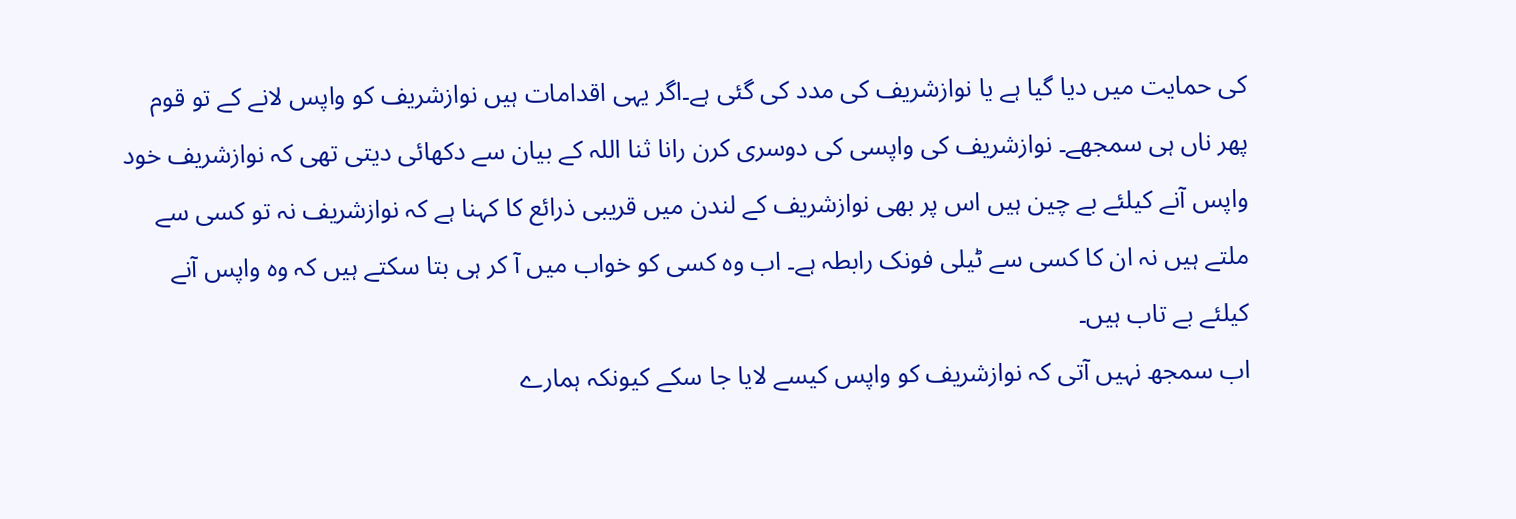کی حمایت میں دیا گیا ہے یا نوازشریف کی مدد کی گئی ہے۔اگر یہی اقدامات ہیں نوازشریف کو واپس لانے کے تو قوم پھر ناں ہی سمجھے۔ نوازشریف کی واپسی کی دوسری کرن رانا ثنا اللہ کے بیان سے دکھائی دیتی تھی کہ نوازشریف خود واپس آنے کیلئے بے چین ہیں اس پر بھی نوازشریف کے لندن میں قریبی ذرائع کا کہنا ہے کہ نوازشریف نہ تو کسی سے ملتے ہیں نہ ان کا کسی سے ٹیلی فونک رابطہ ہے۔ اب وہ کسی کو خواب میں آ کر ہی بتا سکتے ہیں کہ وہ واپس آنے کیلئے بے تاب ہیں۔
اب سمجھ نہیں آتی کہ نوازشریف کو واپس کیسے لایا جا سکے کیونکہ ہمارے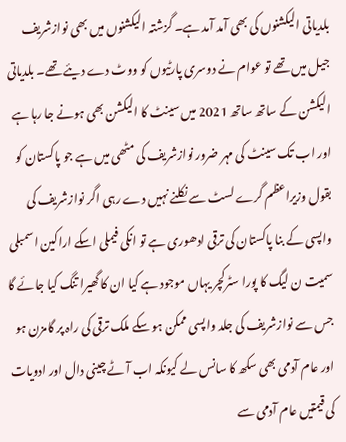بلدیاتی الیکشنوں کی بھی آمد آمد ہے۔ گزشتہ الیکشنوں میں بھی نوازشریف جیل میں تھے تو عوام نے دوسری پارٹیوں کو ووٹ دے دیئے تھے۔ بلدیاتی الیکشن کے ساتھ ساتھ 2021 میں سینٹ کا الیکشن بھی ہونے جا رہا ہے اور اب تک سینٹ کی مہر ضرور نوازشریف کی مٹھی میں ہے جو پاکستان کو بقول وزیراعظم گرے لسٹ سے نکلنے نہیں دے رہی اگر نوازشریف کی واپسی کے بنا پاکستان کی ترقی ادھوری ہے تو انکی فیملی اسکے اراکین اسمبلی سمیت ن لیگ کا پورا سٹرکچر یہاں موجود ہے کیا ان کا گھیرا تنگ کیا جائے گا جس سے نوازشریف کی جلد واپسی ممکن ہو سکے ملک ترقی کی راہ پر گامزن ہو اور عام آدمی بھی سکھ کا سانس لے کیونکہ اب آٹے چینی دال اور ادویات کی قیمتیں عام آدمی سے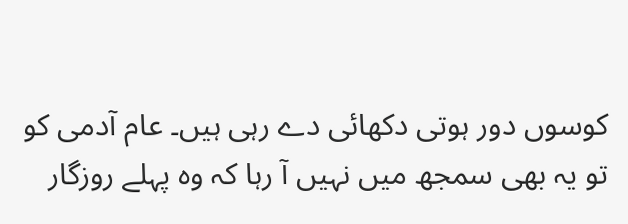کوسوں دور ہوتی دکھائی دے رہی ہیں۔ عام آدمی کو تو یہ بھی سمجھ میں نہیں آ رہا کہ وہ پہلے روزگار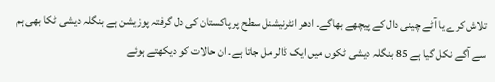تلاش کرے یا آٹے چینی دال کے پیچھے بھاگے۔ ادھر انٹرنیشنل سطح پر پاکستان کی دل گرفتہ پوزیشن ہے بنگلہ دیشی ٹکا بھی ہم سے آگے نکل گیا ہے 85 بنگلہ دیشی ٹکوں میں ایک ڈالر مل جاتا ہے۔ ان حالات کو دیکھتے ہوئے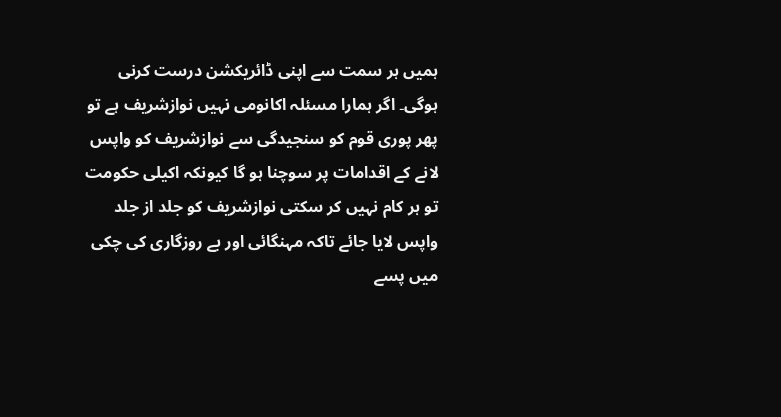ہمیں ہر سمت سے اپنی ڈائریکشن درست کرنی ہوگی۔ اگر ہمارا مسئلہ اکانومی نہیں نوازشریف ہے تو پھر پوری قوم کو سنجیدگی سے نوازشریف کو واپس لانے کے اقدامات پر سوچنا ہو گا کیونکہ اکیلی حکومت تو ہر کام نہیں کر سکتی نوازشریف کو جلد از جلد واپس لایا جائے تاکہ مہنگائی اور بے روزگاری کی چکی میں پسے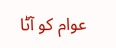عوام کو آٹا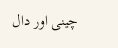چینی اور دال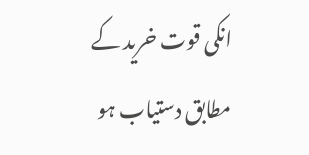انکی قوت خرید کے مطابق دستیاب ہو